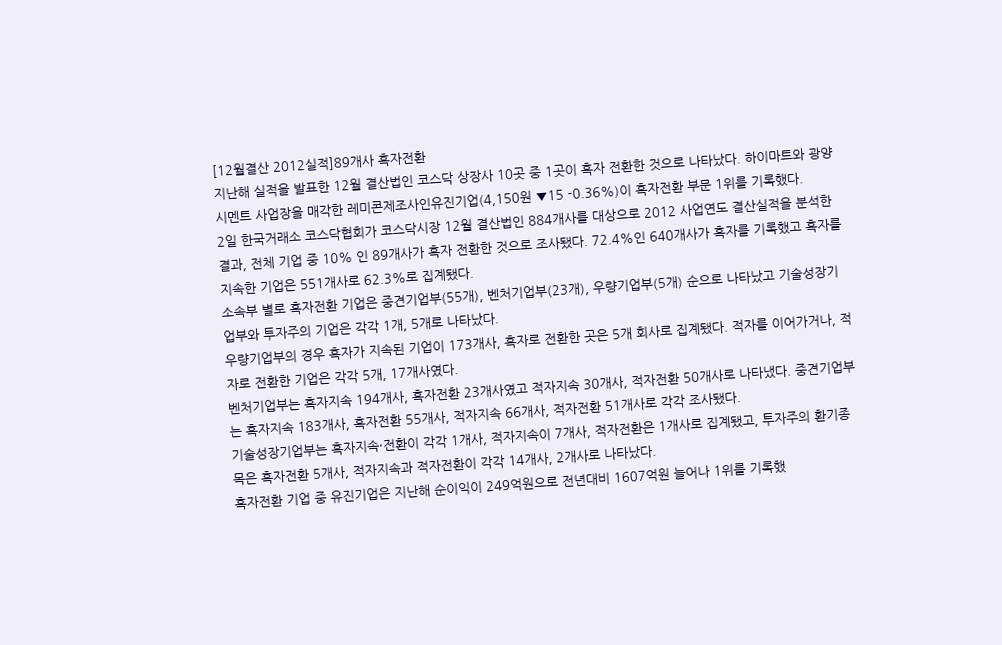[12월결산 2012실적]89개사 흑자전환
지난해 실적을 발표한 12월 결산법인 코스닥 상장사 10곳 중 1곳이 흑자 전환한 것으로 나타났다. 하이마트와 광양시멘트 사업장을 매각한 레미콘제조사인유진기업(4,150원 ▼15 -0.36%)이 흑자전환 부문 1위를 기록했다.
2일 한국거래소 코스닥협회가 코스닥시장 12월 결산법인 884개사를 대상으로 2012 사업연도 결산실적을 분석한 결과, 전체 기업 중 10% 인 89개사가 흑자 전환한 것으로 조사됐다. 72.4%인 640개사가 흑자를 기록했고 흑자를 지속한 기업은 551개사로 62.3%로 집계됐다.
소속부 별로 흑자전환 기업은 중견기업부(55개), 벤처기업부(23개), 우량기업부(5개) 순으로 나타났고 기술성장기업부와 투자주의 기업은 각각 1개, 5개로 나타났다.
우량기업부의 경우 흑자가 지속된 기업이 173개사, 흑자로 전환한 곳은 5개 회사로 집계됐다. 적자를 이어가거나, 적자로 전환한 기업은 각각 5개, 17개사였다.
벤처기업부는 흑자지속 194개사, 흑자전환 23개사였고 적자지속 30개사, 적자전환 50개사로 나타냈다. 중견기업부는 흑자지속 183개사, 흑자전환 55개사, 적자지속 66개사, 적자전환 51개사로 각각 조사됐다.
기술성장기업부는 흑자지속·전환이 각각 1개사, 적자지속이 7개사, 적자전환은 1개사로 집계됐고, 투자주의 환기종목은 흑자전환 5개사, 적자지속과 적자전환이 각각 14개사, 2개사로 나타났다.
흑자전환 기업 중 유진기업은 지난해 순이익이 249억원으로 전년대비 1607억원 늘어나 1위를 기록했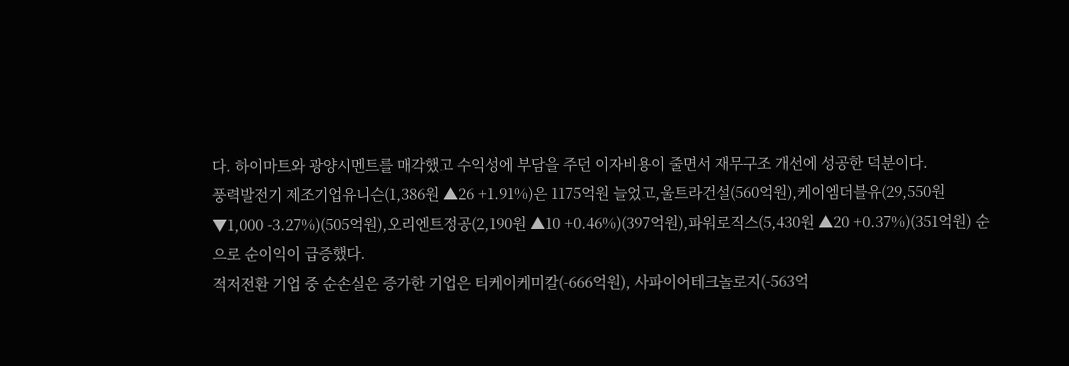다. 하이마트와 광양시멘트를 매각했고 수익성에 부담을 주던 이자비용이 줄면서 재무구조 개선에 성공한 덕분이다.
풍력발전기 제조기업유니슨(1,386원 ▲26 +1.91%)은 1175억원 늘었고,울트라건설(560억원),케이엠더블유(29,550원 ▼1,000 -3.27%)(505억원),오리엔트정공(2,190원 ▲10 +0.46%)(397억원),파워로직스(5,430원 ▲20 +0.37%)(351억원) 순으로 순이익이 급증했다.
적저전환 기업 중 순손실은 증가한 기업은 티케이케미칼(-666억원), 사파이어테크놀로지(-563억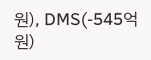원), DMS(-545억원)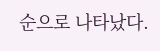순으로 나타났다.